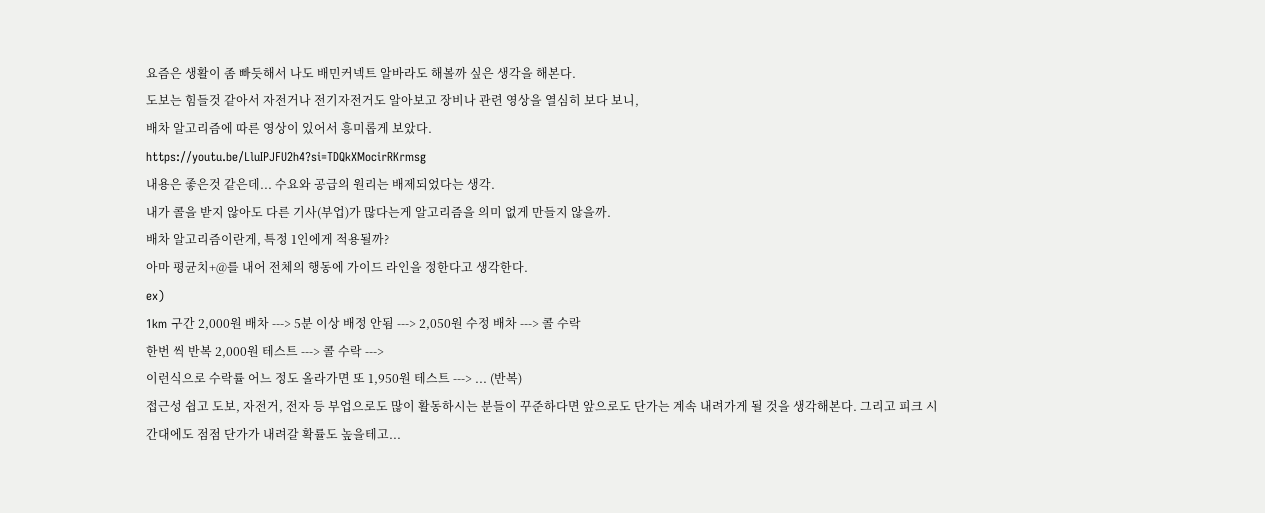요즘은 생활이 좀 빠듯해서 나도 배민커넥트 알바라도 해볼까 싶은 생각을 해본다.
도보는 힘들것 같아서 자전거나 전기자전거도 알아보고 장비나 관련 영상을 열심히 보다 보니,
배차 알고리즘에 따른 영상이 있어서 흥미롭게 보았다.
https://youtu.be/LluIPJFU2h4?si=TDQkXMocirRKrmsg
내용은 좋은것 같은데... 수요와 공급의 원리는 배제되었다는 생각.
내가 콜을 받지 않아도 다른 기사(부업)가 많다는게 알고리즘을 의미 없게 만들지 않을까.
배차 알고리즘이란게, 특정 1인에게 적용될까?
아마 평균치+@를 내어 전체의 행동에 가이드 라인을 정한다고 생각한다.
ex)
1km 구간 2,000원 배차 ---> 5분 이상 배정 안됨 ---> 2,050원 수정 배차 ---> 콜 수락
한번 씩 반복 2,000원 테스트 ---> 콜 수락 --->
이런식으로 수락률 어느 정도 올라가면 또 1,950원 테스트 ---> ... (반복)
접근성 쉽고 도보, 자전거, 전자 등 부업으로도 많이 활동하시는 분들이 꾸준하다면 앞으로도 단가는 계속 내려가게 될 것을 생각해본다. 그리고 피크 시간대에도 점점 단가가 내려갈 확률도 높을테고...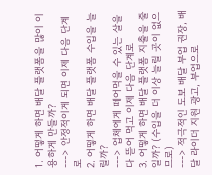1. 어떻게 하면 배달 플랫폼을 많이 이용하게 만들까?
---> 안정적이게 되면 이제 다음 단계로
2. 어떻게 하면 배달 플랫폼 수입을 늘릴까?
---> 업체에게 떼어먹을 수 있는 살을 다 뜯어 먹고 이제 다음 단계로
3. 어떻게 하면 배달 플랫폼 지출을 줄일까? (수입을 더 이상 늘릴 곳이 없으므로)
---> 적극적인 도보 배달 부업 권장, 배달 라이더 지원 광고, 부업으로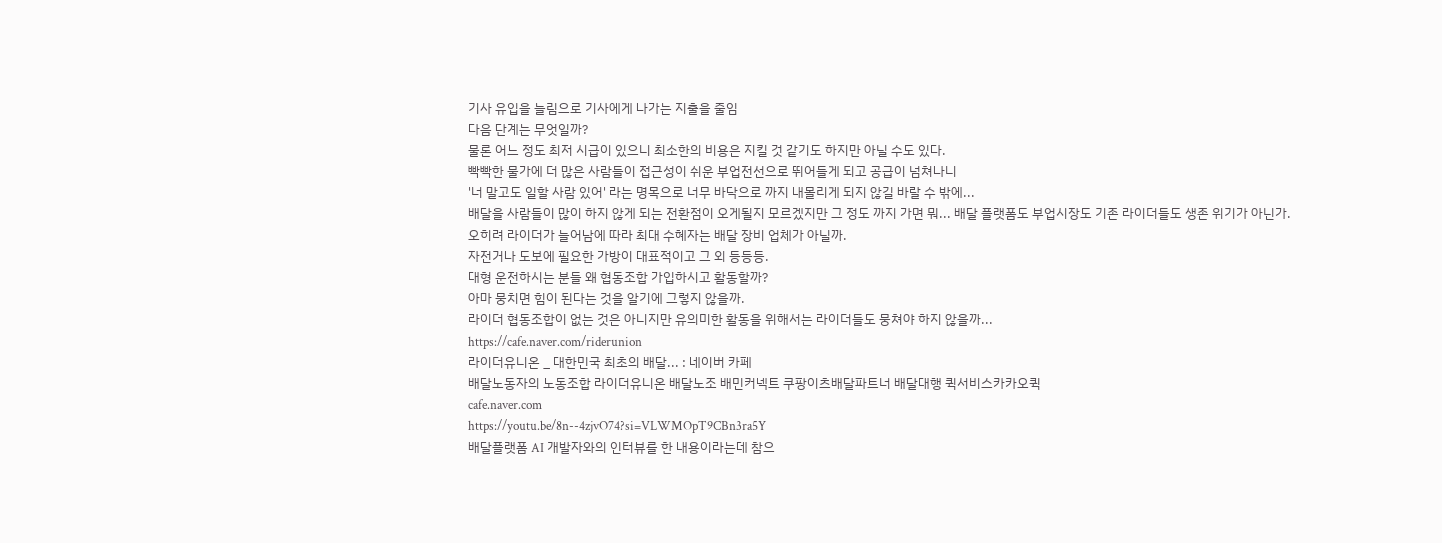기사 유입을 늘림으로 기사에게 나가는 지출을 줄임
다음 단계는 무엇일까?
물론 어느 정도 최저 시급이 있으니 최소한의 비용은 지킬 것 같기도 하지만 아닐 수도 있다.
빡빡한 물가에 더 많은 사람들이 접근성이 쉬운 부업전선으로 뛰어들게 되고 공급이 넘쳐나니
'너 말고도 일할 사람 있어' 라는 명목으로 너무 바닥으로 까지 내몰리게 되지 않길 바랄 수 밖에...
배달을 사람들이 많이 하지 않게 되는 전환점이 오게될지 모르겠지만 그 정도 까지 가면 뭐... 배달 플랫폼도 부업시장도 기존 라이더들도 생존 위기가 아닌가.
오히려 라이더가 늘어남에 따라 최대 수혜자는 배달 장비 업체가 아닐까.
자전거나 도보에 필요한 가방이 대표적이고 그 외 등등등.
대형 운전하시는 분들 왜 협동조합 가입하시고 활동할까?
아마 뭉치면 힘이 된다는 것을 알기에 그렇지 않을까.
라이더 협동조합이 없는 것은 아니지만 유의미한 활동을 위해서는 라이더들도 뭉쳐야 하지 않을까...
https://cafe.naver.com/riderunion
라이더유니온 _ 대한민국 최초의 배달... : 네이버 카페
배달노동자의 노동조합 라이더유니온 배달노조 배민커넥트 쿠팡이츠배달파트너 배달대행 퀵서비스카카오퀵
cafe.naver.com
https://youtu.be/8n--4zjvO74?si=VLWMOpT9CBn3ra5Y
배달플랫폼 AI 개발자와의 인터뷰를 한 내용이라는데 참으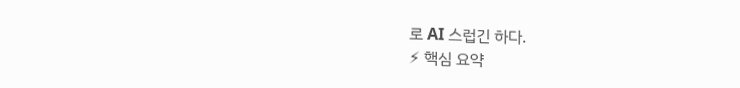로 AI 스럽긴 하다.
⚡ 핵심 요약